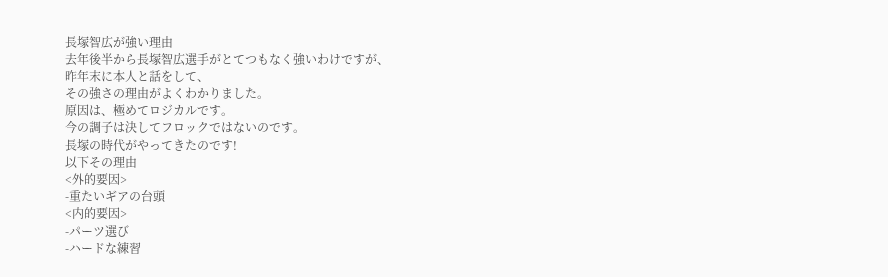長塚智広が強い理由
去年後半から長塚智広選手がとてつもなく強いわけですが、
昨年末に本人と話をして、
その強さの理由がよくわかりました。
原因は、極めてロジカルです。
今の調子は決してフロックではないのです。
長塚の時代がやってきたのです!
以下その理由
<外的要因>
-重たいギアの台頭
<内的要因>
-パーツ選び
-ハードな練習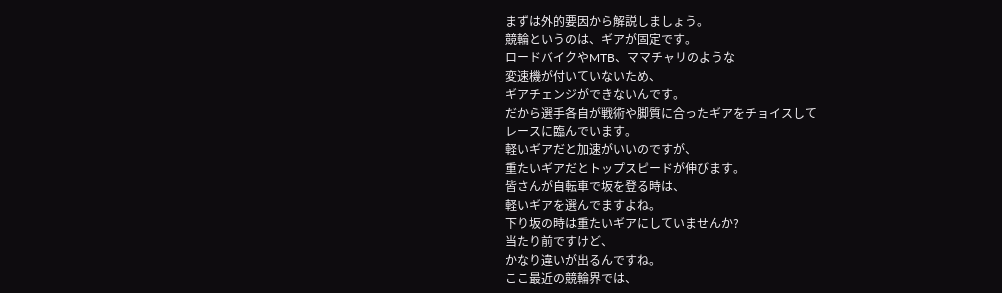まずは外的要因から解説しましょう。
競輪というのは、ギアが固定です。
ロードバイクやMTB、ママチャリのような
変速機が付いていないため、
ギアチェンジができないんです。
だから選手各自が戦術や脚質に合ったギアをチョイスして
レースに臨んでいます。
軽いギアだと加速がいいのですが、
重たいギアだとトップスピードが伸びます。
皆さんが自転車で坂を登る時は、
軽いギアを選んでますよね。
下り坂の時は重たいギアにしていませんか?
当たり前ですけど、
かなり違いが出るんですね。
ここ最近の競輪界では、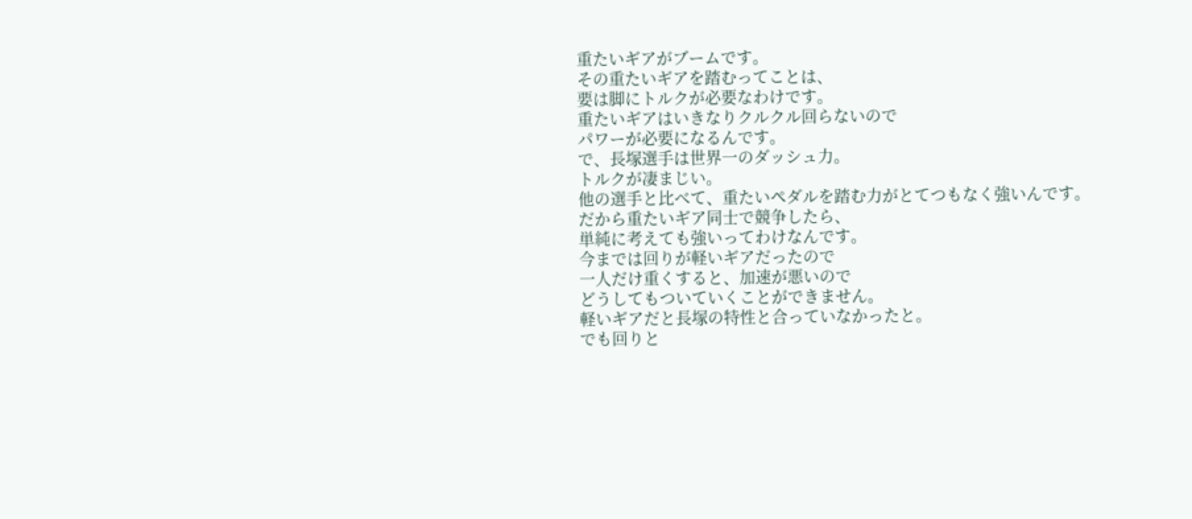重たいギアがブームです。
その重たいギアを踏むってことは、
要は脚にトルクが必要なわけです。
重たいギアはいきなりクルクル回らないので
パワーが必要になるんです。
で、長塚選手は世界一のダッシュ力。
トルクが凄まじい。
他の選手と比べて、重たいペダルを踏む力がとてつもなく強いんです。
だから重たいギア同士で競争したら、
単純に考えても強いってわけなんです。
今までは回りが軽いギアだったので
一人だけ重くすると、加速が悪いので
どうしてもついていくことができません。
軽いギアだと長塚の特性と合っていなかったと。
でも回りと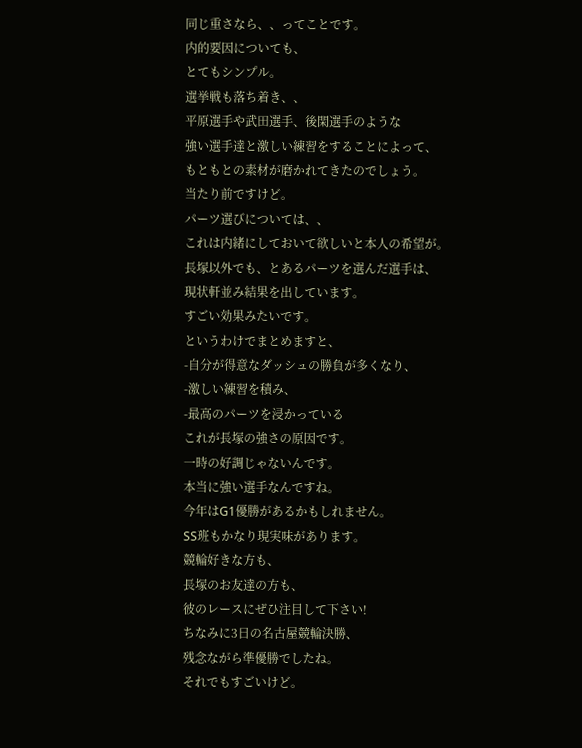同じ重さなら、、ってことです。
内的要因についても、
とてもシンプル。
選挙戦も落ち着き、、
平原選手や武田選手、後閑選手のような
強い選手達と激しい練習をすることによって、
もともとの素材が磨かれてきたのでしょう。
当たり前ですけど。
パーツ選びについては、、
これは内緒にしておいて欲しいと本人の希望が。
長塚以外でも、とあるパーツを選んだ選手は、
現状軒並み結果を出しています。
すごい効果みたいです。
というわけでまとめますと、
-自分が得意なダッシュの勝負が多くなり、
-激しい練習を積み、
-最高のパーツを浸かっている
これが長塚の強さの原因です。
一時の好調じゃないんです。
本当に強い選手なんですね。
今年はG1優勝があるかもしれません。
SS班もかなり現実味があります。
競輪好きな方も、
長塚のお友達の方も、
彼のレースにぜひ注目して下さい!
ちなみに3日の名古屋競輪決勝、
残念ながら準優勝でしたね。
それでもすごいけど。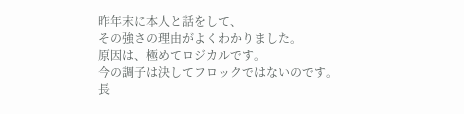昨年末に本人と話をして、
その強さの理由がよくわかりました。
原因は、極めてロジカルです。
今の調子は決してフロックではないのです。
長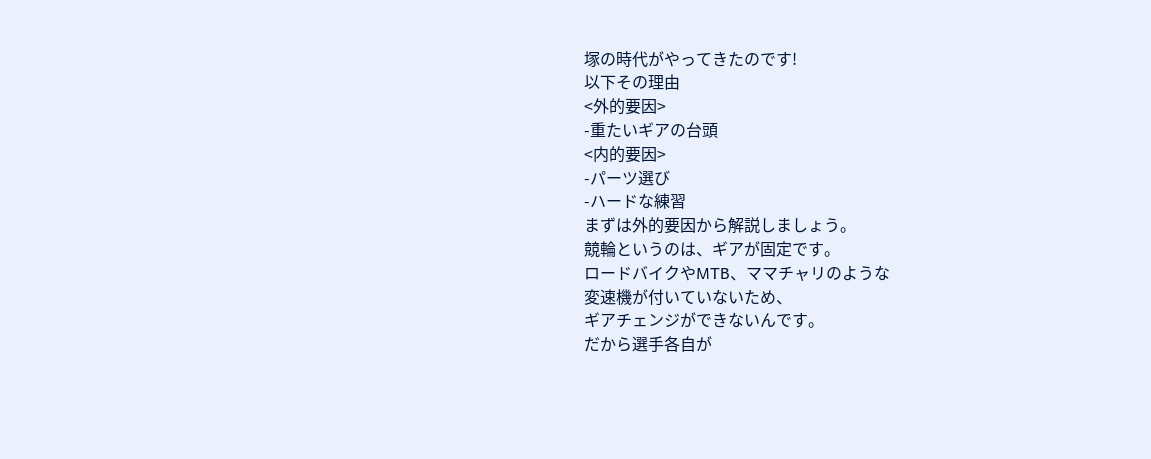塚の時代がやってきたのです!
以下その理由
<外的要因>
-重たいギアの台頭
<内的要因>
-パーツ選び
-ハードな練習
まずは外的要因から解説しましょう。
競輪というのは、ギアが固定です。
ロードバイクやMTB、ママチャリのような
変速機が付いていないため、
ギアチェンジができないんです。
だから選手各自が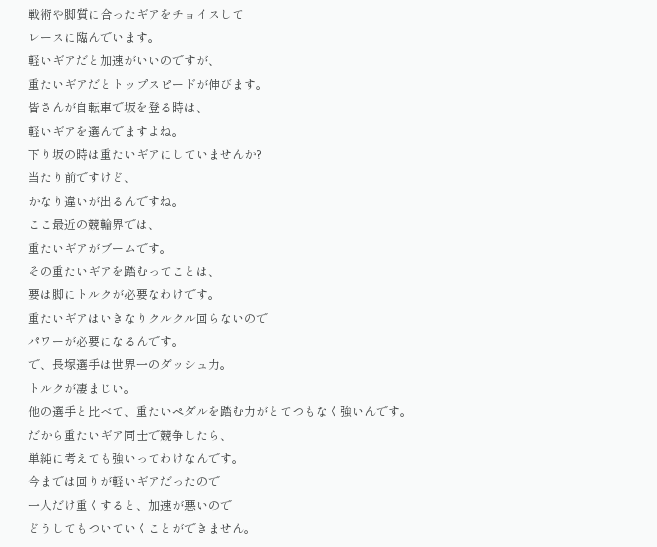戦術や脚質に合ったギアをチョイスして
レースに臨んでいます。
軽いギアだと加速がいいのですが、
重たいギアだとトップスピードが伸びます。
皆さんが自転車で坂を登る時は、
軽いギアを選んでますよね。
下り坂の時は重たいギアにしていませんか?
当たり前ですけど、
かなり違いが出るんですね。
ここ最近の競輪界では、
重たいギアがブームです。
その重たいギアを踏むってことは、
要は脚にトルクが必要なわけです。
重たいギアはいきなりクルクル回らないので
パワーが必要になるんです。
で、長塚選手は世界一のダッシュ力。
トルクが凄まじい。
他の選手と比べて、重たいペダルを踏む力がとてつもなく強いんです。
だから重たいギア同士で競争したら、
単純に考えても強いってわけなんです。
今までは回りが軽いギアだったので
一人だけ重くすると、加速が悪いので
どうしてもついていくことができません。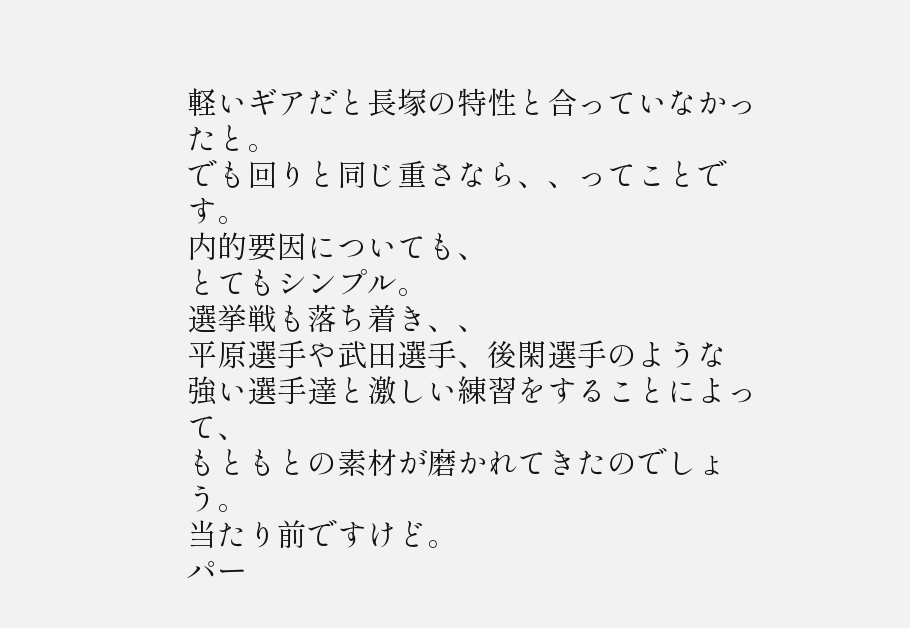軽いギアだと長塚の特性と合っていなかったと。
でも回りと同じ重さなら、、ってことです。
内的要因についても、
とてもシンプル。
選挙戦も落ち着き、、
平原選手や武田選手、後閑選手のような
強い選手達と激しい練習をすることによって、
もともとの素材が磨かれてきたのでしょう。
当たり前ですけど。
パー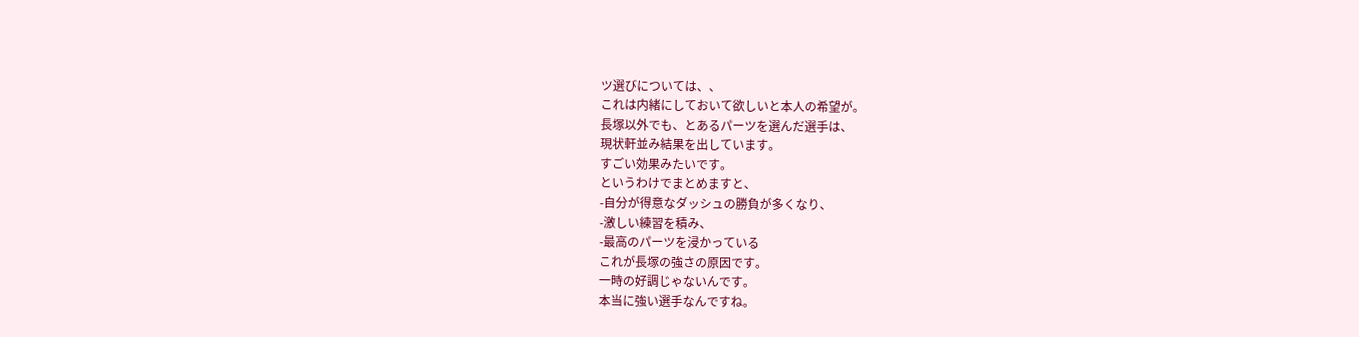ツ選びについては、、
これは内緒にしておいて欲しいと本人の希望が。
長塚以外でも、とあるパーツを選んだ選手は、
現状軒並み結果を出しています。
すごい効果みたいです。
というわけでまとめますと、
-自分が得意なダッシュの勝負が多くなり、
-激しい練習を積み、
-最高のパーツを浸かっている
これが長塚の強さの原因です。
一時の好調じゃないんです。
本当に強い選手なんですね。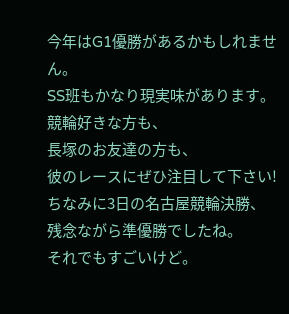今年はG1優勝があるかもしれません。
SS班もかなり現実味があります。
競輪好きな方も、
長塚のお友達の方も、
彼のレースにぜひ注目して下さい!
ちなみに3日の名古屋競輪決勝、
残念ながら準優勝でしたね。
それでもすごいけど。